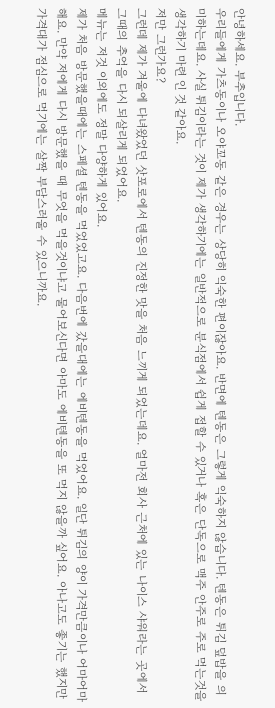안녕하세요. 부추입니다.
우리들에게 가츠동이나 오야꼬동 같은 경우는 상당히 익숙한 편이잖아요. 반면에 텐동은 그렇게 익숙하지 않습니다. 텐동은 튀김 덮밥을 의미하는데요. 사실 튀김이라는 것이 제가 생각하기에는 일반적으로 분식점에서 쉽게 접할 수 있거나 혹은 단독으로 맥주 안주로 주로 먹는것을 생각하기 마련 인 것 같아요.
저만 그런가요?
그런데 제가 겨울에 다녀왔었던 삿포로에서 텐동의 진정한 맛을 처음 느끼게 되었는데요. 얼마전 회사 근처에 있는 나이스 샤워라는 곳에서 그때의 추억을 다시 되살리게 되었어요.
메뉴는 저것 이외에도 정말 다양하게 있어요.
제가 처음 방문했을때에는 스페셜 텐동을 먹었었고요. 다음번에 갔을대에는 에비텐동을 먹었어요. 일단 튀김의 양이 가격만큼이나 어마어마해요. 만약 저에게 다시 방문했을 때 무엇을 먹을것이냐고 물어보신다면 아마도 에비텐동을 또 먹지 않을까 싶어요. 아나고도 좋기는 했지만 가격대가 점심으로 먹기에는 살짝 부담스러울 수 있으니까요.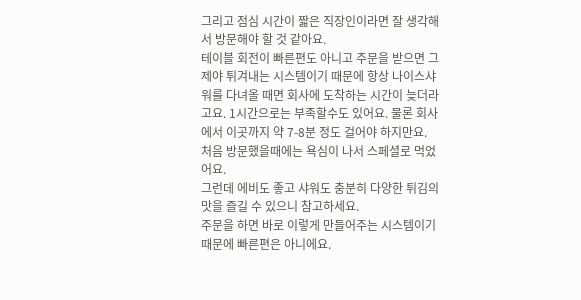그리고 점심 시간이 짧은 직장인이라면 잘 생각해서 방문해야 할 것 같아요.
테이블 회전이 빠른편도 아니고 주문을 받으면 그제야 튀겨내는 시스템이기 때문에 항상 나이스샤워를 다녀올 때면 회사에 도착하는 시간이 늦더라고요. 1시간으로는 부족할수도 있어요. 물론 회사에서 이곳까지 약 7-8분 정도 걸어야 하지만요.
처음 방문했을때에는 욕심이 나서 스페셜로 먹었어요.
그런데 에비도 좋고 샤워도 충분히 다양한 튀김의 맛을 즐길 수 있으니 참고하세요.
주문을 하면 바로 이렇게 만들어주는 시스템이기 때문에 빠른편은 아니에요.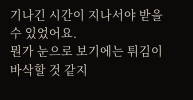기나긴 시간이 지나서야 받을 수 있었어요.
뭔가 눈으로 보기에는 튀김이 바삭할 것 같지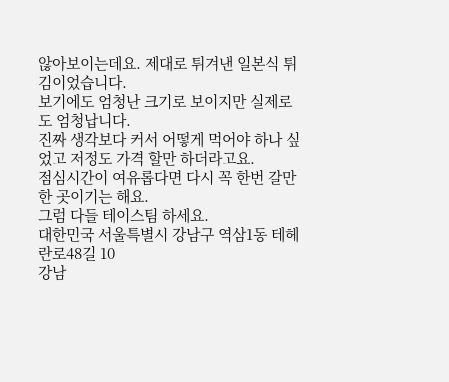않아보이는데요. 제대로 튀겨낸 일본식 튀김이었습니다.
보기에도 엄청난 크기로 보이지만 실제로도 엄청납니다.
진짜 생각보다 커서 어떻게 먹어야 하나 싶었고 저정도 가격 할만 하더라고요.
점심시간이 여유롭다면 다시 꼭 한번 갈만한 곳이기는 해요.
그럼 다들 테이스팀 하세요.
대한민국 서울특별시 강남구 역삼1동 테헤란로48길 10
강남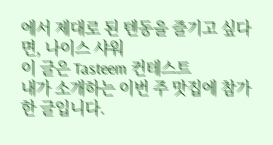에서 제대로 된 텐동을 즐기고 싶다면, 나이스 샤워
이 글은 Tasteem 컨테스트
내가 소개하는 이번 주 맛집에 참가한 글입니다.